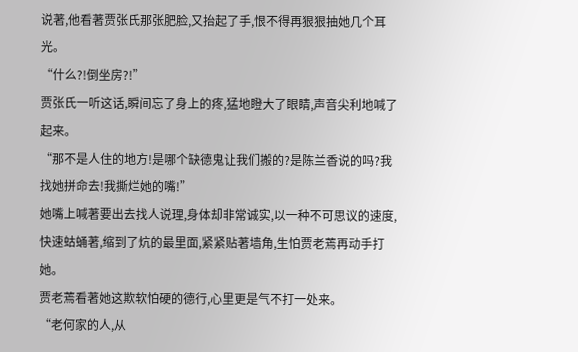说著,他看著贾张氏那张肥脸,又抬起了手,恨不得再狠狠抽她几个耳光。
“什么?!倒坐房?!”
贾张氏一听这话,瞬间忘了身上的疼,猛地瞪大了眼睛,声音尖利地喊了起来。
“那不是人住的地方!是哪个缺德鬼让我们搬的?是陈兰香说的吗?我找她拼命去!我撕烂她的嘴!”
她嘴上喊著要出去找人说理,身体却非常诚实,以一种不可思议的速度,快速蛄蛹著,缩到了炕的最里面,紧紧贴著墙角,生怕贾老蔫再动手打她。
贾老蔫看著她这欺软怕硬的德行,心里更是气不打一处来。
“老何家的人,从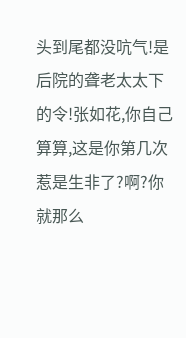头到尾都没吭气!是后院的聋老太太下的令!张如花,你自己算算,这是你第几次惹是生非了?啊?你就那么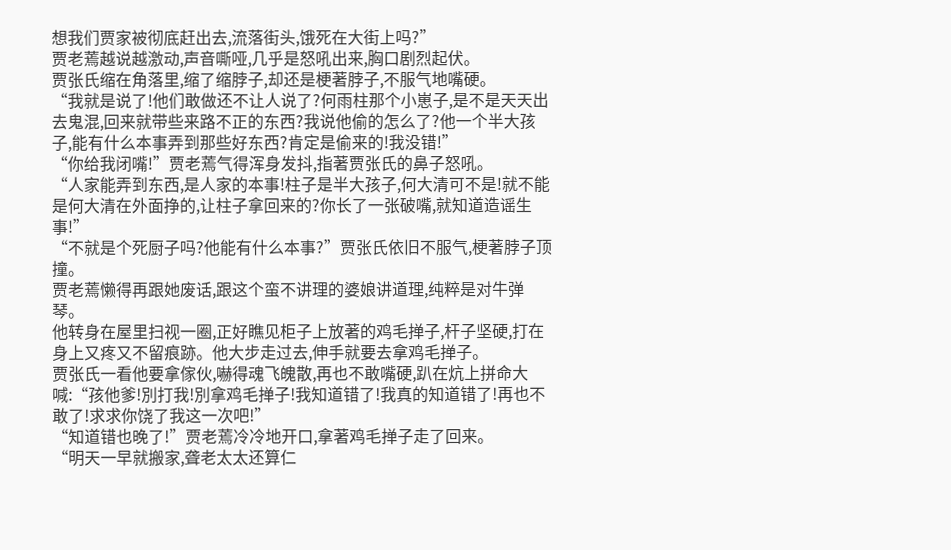想我们贾家被彻底赶出去,流落街头,饿死在大街上吗?”
贾老蔫越说越激动,声音嘶哑,几乎是怒吼出来,胸口剧烈起伏。
贾张氏缩在角落里,缩了缩脖子,却还是梗著脖子,不服气地嘴硬。
“我就是说了!他们敢做还不让人说了?何雨柱那个小崽子,是不是天天出去鬼混,回来就带些来路不正的东西?我说他偷的怎么了?他一个半大孩子,能有什么本事弄到那些好东西?肯定是偷来的!我没错!”
“你给我闭嘴!”贾老蔫气得浑身发抖,指著贾张氏的鼻子怒吼。
“人家能弄到东西,是人家的本事!柱子是半大孩子,何大清可不是!就不能是何大清在外面挣的,让柱子拿回来的?你长了一张破嘴,就知道造谣生事!”
“不就是个死厨子吗?他能有什么本事?”贾张氏依旧不服气,梗著脖子顶撞。
贾老蔫懒得再跟她废话,跟这个蛮不讲理的婆娘讲道理,纯粹是对牛弹琴。
他转身在屋里扫视一圈,正好瞧见柜子上放著的鸡毛掸子,杆子坚硬,打在身上又疼又不留痕跡。他大步走过去,伸手就要去拿鸡毛掸子。
贾张氏一看他要拿傢伙,嚇得魂飞魄散,再也不敢嘴硬,趴在炕上拼命大喊:“孩他爹!別打我!別拿鸡毛掸子!我知道错了!我真的知道错了!再也不敢了!求求你饶了我这一次吧!”
“知道错也晚了!”贾老蔫冷冷地开口,拿著鸡毛掸子走了回来。
“明天一早就搬家,聋老太太还算仁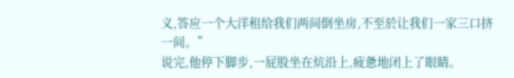义,答应一个大洋租给我们两间倒坐房,不至於让我们一家三口挤一间。”
说完,他停下脚步,一屁股坐在炕沿上,疲惫地闭上了眼睛。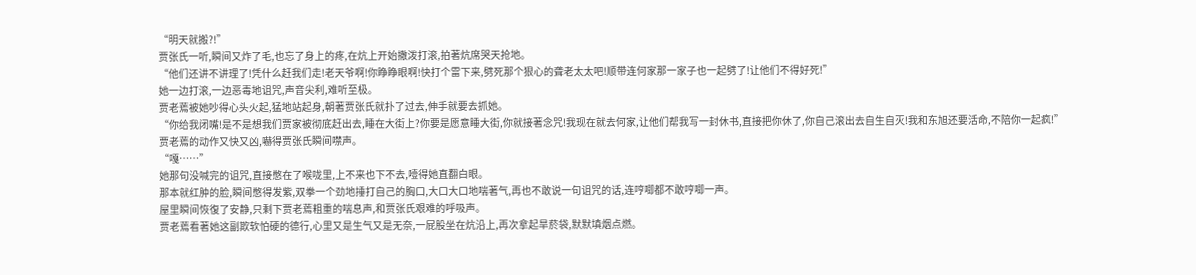“明天就搬?!”
贾张氏一听,瞬间又炸了毛,也忘了身上的疼,在炕上开始撒泼打滚,拍著炕席哭天抢地。
“他们还讲不讲理了!凭什么赶我们走!老天爷啊!你睁睁眼啊!快打个雷下来,劈死那个狠心的聋老太太吧!顺带连何家那一家子也一起劈了!让他们不得好死!”
她一边打滚,一边恶毒地诅咒,声音尖利,难听至极。
贾老蔫被她吵得心头火起,猛地站起身,朝著贾张氏就扑了过去,伸手就要去抓她。
“你给我闭嘴!是不是想我们贾家被彻底赶出去,睡在大街上?你要是愿意睡大街,你就接著念咒!我现在就去何家,让他们帮我写一封休书,直接把你休了,你自己滚出去自生自灭!我和东旭还要活命,不陪你一起疯!”
贾老蔫的动作又快又凶,嚇得贾张氏瞬间噤声。
“嘎……”
她那句没喊完的诅咒,直接憋在了喉咙里,上不来也下不去,噎得她直翻白眼。
那本就红肿的脸,瞬间憋得发紫,双拳一个劲地捶打自己的胸口,大口大口地喘著气,再也不敢说一句诅咒的话,连哼唧都不敢哼唧一声。
屋里瞬间恢復了安静,只剩下贾老蔫粗重的喘息声,和贾张氏艰难的呼吸声。
贾老蔫看著她这副欺软怕硬的德行,心里又是生气又是无奈,一屁股坐在炕沿上,再次拿起旱菸袋,默默填烟点燃。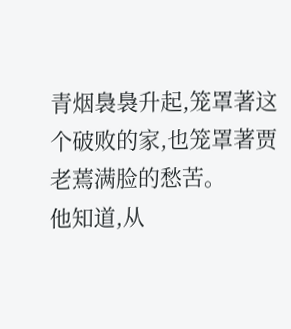青烟裊裊升起,笼罩著这个破败的家,也笼罩著贾老蔫满脸的愁苦。
他知道,从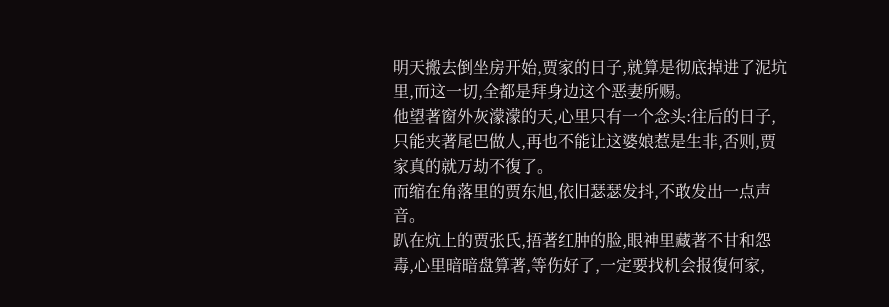明天搬去倒坐房开始,贾家的日子,就算是彻底掉进了泥坑里,而这一切,全都是拜身边这个恶妻所赐。
他望著窗外灰濛濛的天,心里只有一个念头:往后的日子,只能夹著尾巴做人,再也不能让这婆娘惹是生非,否则,贾家真的就万劫不復了。
而缩在角落里的贾东旭,依旧瑟瑟发抖,不敢发出一点声音。
趴在炕上的贾张氏,捂著红肿的脸,眼神里藏著不甘和怨毒,心里暗暗盘算著,等伤好了,一定要找机会报復何家,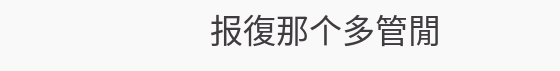报復那个多管閒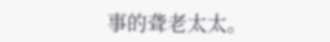事的聋老太太。